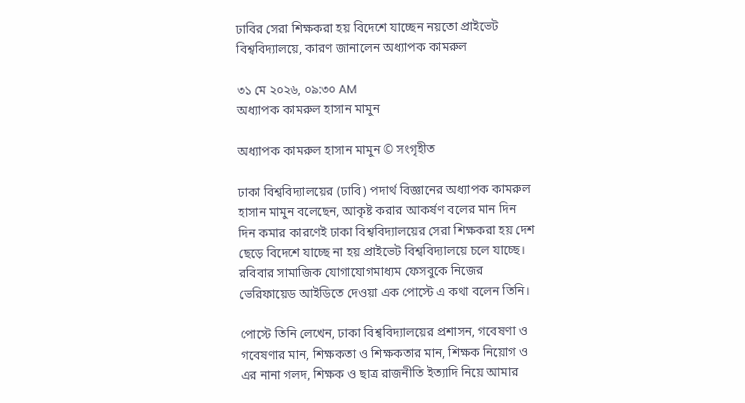ঢাবির সেরা শিক্ষকরা হয় বিদেশে যাচ্ছেন নয়তো প্রাইভেট বিশ্ববিদ্যালয়ে, কারণ জানালেন অধ্যাপক কামরুল

৩১ মে ২০২৬, ০৯:৩০ AM
অধ্যাপক কামরুল হাসান মামুন

অধ্যাপক কামরুল হাসান মামুন © সংগৃহীত

ঢাকা বিশ্ববিদ্যালয়ের (ঢাবি) পদার্থ বিজ্ঞানের অধ্যাপক কামরুল হাসান মামুন বলেছেন, আকৃষ্ট করার আকর্ষণ বলের মান দিন দিন কমার কারণেই ঢাকা বিশ্ববিদ্যালয়ের সেরা শিক্ষকরা হয় দেশ ছেড়ে বিদেশে যাচ্ছে না হয় প্রাইভেট বিশ্ববিদ্যালয়ে চলে যাচ্ছে। রবিবার সামাজিক যোগাযোগমাধ্যম ফেসবুকে নিজের ভেরিফায়েড আইডিতে দেওয়া এক পোস্টে এ কথা বলেন তিনি।

পোস্টে তিনি লেখেন, ঢাকা বিশ্ববিদ্যালয়ের প্রশাসন, গবেষণা ও গবেষণার মান, শিক্ষকতা ও শিক্ষকতার মান, শিক্ষক নিয়োগ ও এর নানা গলদ, শিক্ষক ও ছাত্র রাজনীতি ইত্যাদি নিয়ে আমার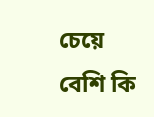চেয়ে বেশি কি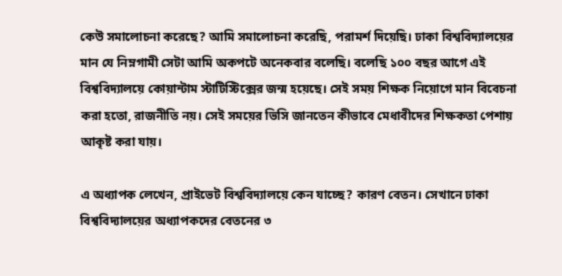কেউ সমালোচনা করেছে? আমি সমালোচনা করেছি, পরামর্শ দিয়েছি। ঢাকা বিশ্ববিদ্যালয়ের মান যে নিম্নগামী সেটা আমি অকপটে অনেকবার বলেছি। বলেছি ১০০ বছর আগে এই বিশ্ববিদ্যালয়ে কোয়ান্টাম স্টাটিস্টিক্সের জন্ম হয়েছে। সেই সময় শিক্ষক নিয়োগে মান বিবেচনা করা হতো, রাজনীতি নয়। সেই সময়ের ভিসি জানতেন কীভাবে মেধাবীদের শিক্ষকতা পেশায় আকৃষ্ট করা যায়।

এ অধ্যাপক লেখেন, প্রাইভেট বিশ্ববিদ্যালয়ে কেন যাচ্ছে? কারণ বেতন। সেখানে ঢাকা বিশ্ববিদ্যালয়ের অধ্যাপকদের বেতনের ৩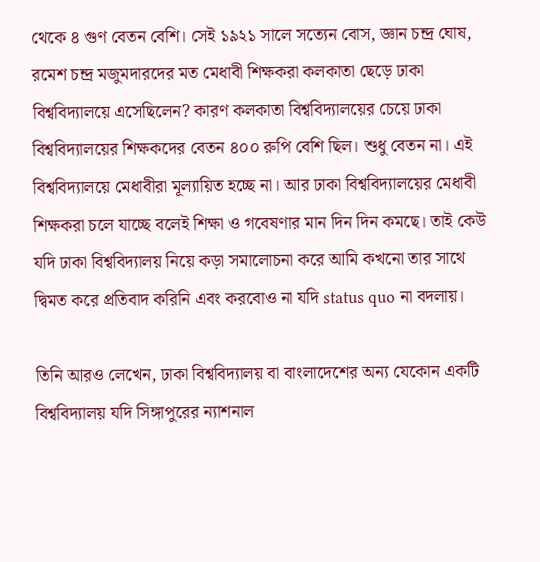থেকে ৪ গুণ বেতন বেশি। সেই ১৯২১ সালে সত্যেন বোস, জ্ঞান চন্দ্র ঘোষ, রমেশ চন্দ্র মজুমদারদের মত মেধাবী শিক্ষকরা কলকাতা ছেড়ে ঢাকা বিশ্ববিদ্যালয়ে এসেছিলেন? কারণ কলকাতা বিশ্ববিদ্যালয়ের চেয়ে ঢাকা বিশ্ববিদ্যালয়ের শিক্ষকদের বেতন ৪০০ রুপি বেশি ছিল। শুধু বেতন না। এই বিশ্ববিদ্যালয়ে মেধাবীরা মূল্যায়িত হচ্ছে না। আর ঢাকা বিশ্ববিদ্যালয়ের মেধাবী শিক্ষকরা চলে যাচ্ছে বলেই শিক্ষা ও গবেষণার মান দিন দিন কমছে। তাই কেউ যদি ঢাকা বিশ্ববিদ্যালয় নিয়ে কড়া সমালোচনা করে আমি কখনো তার সাথে দ্বিমত করে প্রতিবাদ করিনি এবং করবোও না যদি status quo না বদলায়।

তিনি আরও লেখেন, ঢাকা বিশ্ববিদ্যালয় বা বাংলাদেশের অন্য যেকোন একটি বিশ্ববিদ্যালয় যদি সিঙ্গাপুরের ন্যাশনাল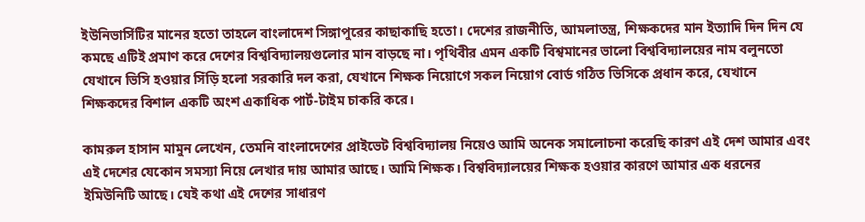ইউনিভার্সিটির মানের হতো তাহলে বাংলাদেশ সিঙ্গাপুরের কাছাকাছি হতো। দেশের রাজনীতি, আমলাতন্ত্র, শিক্ষকদের মান ইত্যাদি দিন দিন যে কমছে এটিই প্রমাণ করে দেশের বিশ্ববিদ্যালয়গুলোর মান বাড়ছে না। পৃথিবীর এমন একটি বিশ্বমানের ভালো বিশ্ববিদ্যালয়ের নাম বলুনতো যেখানে ভিসি হওয়ার সিঁড়ি হলো সরকারি দল করা, যেখানে শিক্ষক নিয়োগে সকল নিয়োগ বোর্ড গঠিত ভিসিকে প্রধান করে, যেখানে শিক্ষকদের বিশাল একটি অংশ একাধিক পার্ট-টাইম চাকরি করে।

কামরুল হাসান মামুন লেখেন, তেমনি বাংলাদেশের প্রাইভেট বিশ্ববিদ্যালয় নিয়েও আমি অনেক সমালোচনা করেছি কারণ এই দেশ আমার এবং এই দেশের যেকোন সমস্যা নিয়ে লেখার দায় আমার আছে। আমি শিক্ষক। বিশ্ববিদ্যালয়ের শিক্ষক হওয়ার কারণে আমার এক ধরনের ইমিউনিটি আছে। যেই কথা এই দেশের সাধারণ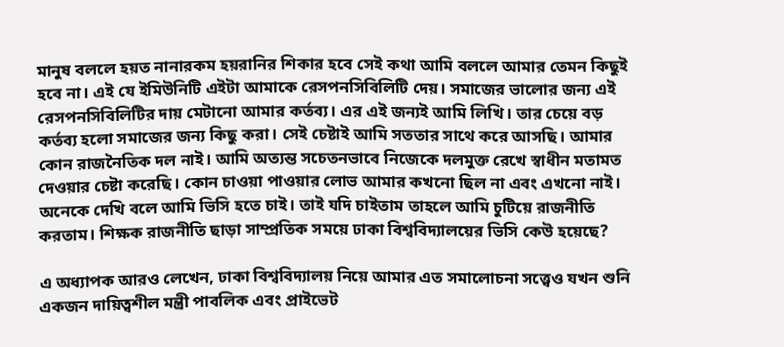মানুষ বললে হয়ত নানারকম হয়রানির শিকার হবে সেই কথা আমি বললে আমার তেমন কিছুই হবে না। এই যে ইমিউনিটি এইটা আমাকে রেসপনসিবিলিটি দেয়। সমাজের ভালোর জন্য এই রেসপনসিবিলিটির দায় মেটানো আমার কর্তব্য। এর এই জন্যই আমি লিখি। তার চেয়ে বড় কর্তব্য হলো সমাজের জন্য কিছু করা। সেই চেষ্টাই আমি সততার সাথে করে আসছি। আমার কোন রাজনৈতিক দল নাই। আমি অত্যন্ত সচেতনভাবে নিজেকে দলমুক্ত রেখে স্বাধীন মতামত দেওয়ার চেষ্টা করেছি। কোন চাওয়া পাওয়ার লোভ আমার কখনো ছিল না এবং এখনো নাই। অনেকে দেখি বলে আমি ভিসি হতে চাই। তাই যদি চাইতাম তাহলে আমি চুটিয়ে রাজনীতি করতাম। শিক্ষক রাজনীতি ছাড়া সাম্প্রতিক সময়ে ঢাকা বিশ্ববিদ্যালয়ের ভিসি কেউ হয়েছে?

এ অধ্যাপক আরও লেখেন, ঢাকা বিশ্ববিদ্যালয় নিয়ে আমার এত সমালোচনা সত্ত্বেও যখন শুনি একজন দায়িত্বশীল মন্ত্রী পাবলিক এবং প্রাইভেট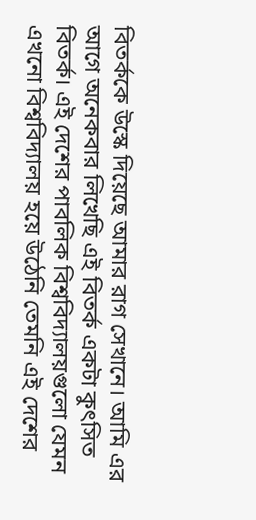বিতর্ককে উস্কে দিয়েছে আমার রাগ সেখানে। আমি এর আগে অনেকবার লিখেছি এই বিতর্ক একটা কুৎসিত বিতর্ক। এই দেশের পাবলিক বিশ্ববিদ্যালয়গুলো যেমন এখনো বিশ্ববিদ্যালয় হয়ে উঠেনি তেমনি এই দেশের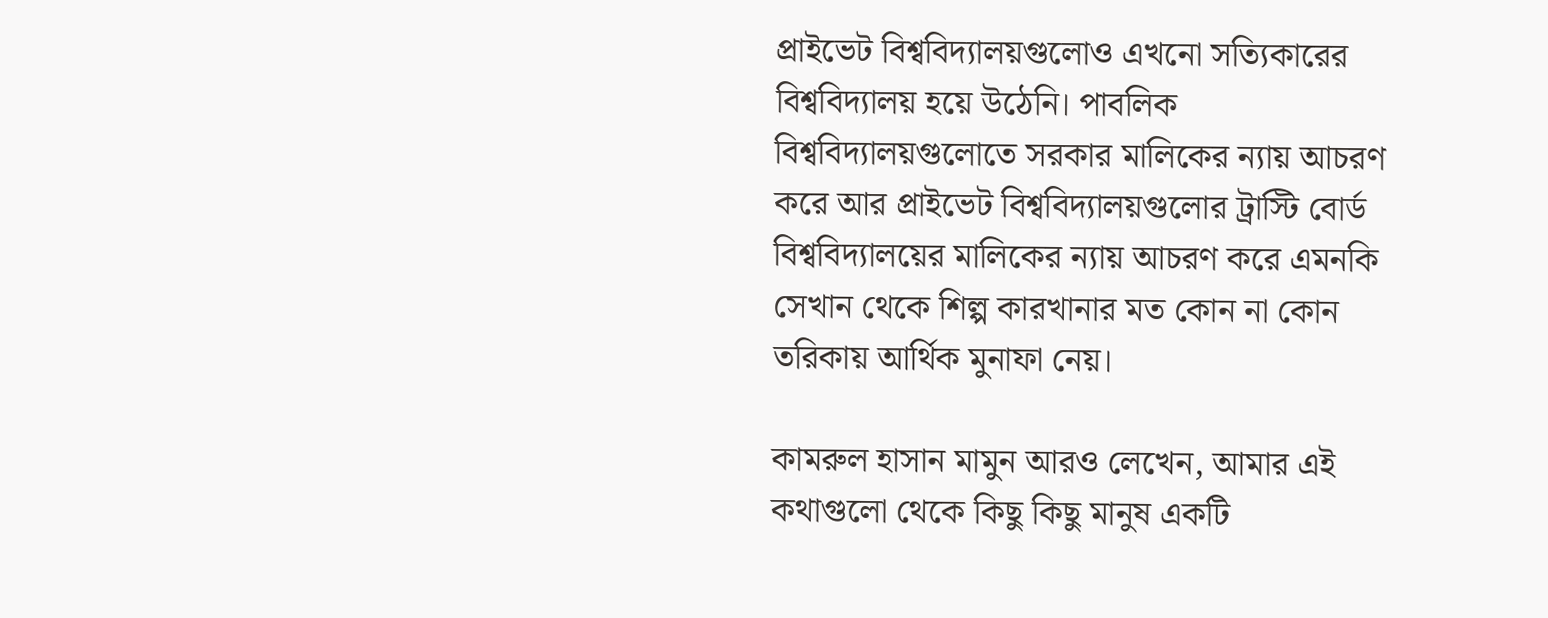প্রাইভেট বিশ্ববিদ্যালয়গুলোও এখনো সত্যিকারের বিশ্ববিদ্যালয় হয়ে উঠেনি। পাবলিক বিশ্ববিদ্যালয়গুলোতে সরকার মালিকের ন্যায় আচরণ করে আর প্রাইভেট বিশ্ববিদ্যালয়গুলোর ট্রাস্টি বোর্ড বিশ্ববিদ্যালয়ের মালিকের ন্যায় আচরণ করে এমনকি সেখান থেকে শিল্প কারখানার মত কোন না কোন তরিকায় আর্থিক মুনাফা নেয়।

কামরুল হাসান মামুন আরও লেখেন, আমার এই কথাগুলো থেকে কিছু কিছু মানুষ একটি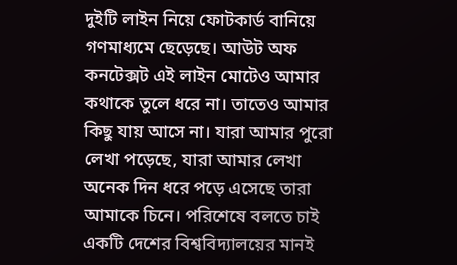দুইটি লাইন নিয়ে ফোটকার্ড বানিয়ে গণমাধ্যমে ছেড়েছে। আউট অফ কনটেক্সট এই লাইন মোটেও আমার কথাকে তুলে ধরে না। তাতেও আমার কিছু যায় আসে না। যারা আমার পুরো লেখা পড়েছে, যারা আমার লেখা অনেক দিন ধরে পড়ে এসেছে তারা আমাকে চিনে। পরিশেষে বলতে চাই একটি দেশের বিশ্ববিদ্যালয়ের মানই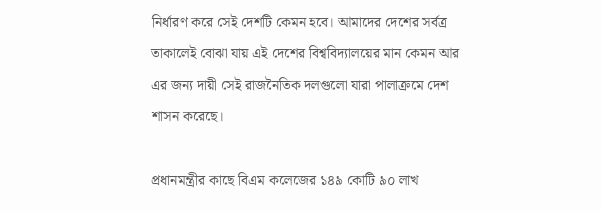নির্ধারণ করে সেই দেশটি কেমন হবে। আমাদের দেশের সর্বত্র তাকালেই বোঝা যায় এই দেশের বিশ্ববিদ্যালয়ের মান কেমন আর এর জন্য দায়ী সেই রাজনৈতিক দলগুলো যারা পালাক্রমে দেশ শাসন করেছে।

প্রধানমন্ত্রীর কাছে বিএম কলেজের ১৪৯ কোটি ৯০ লাখ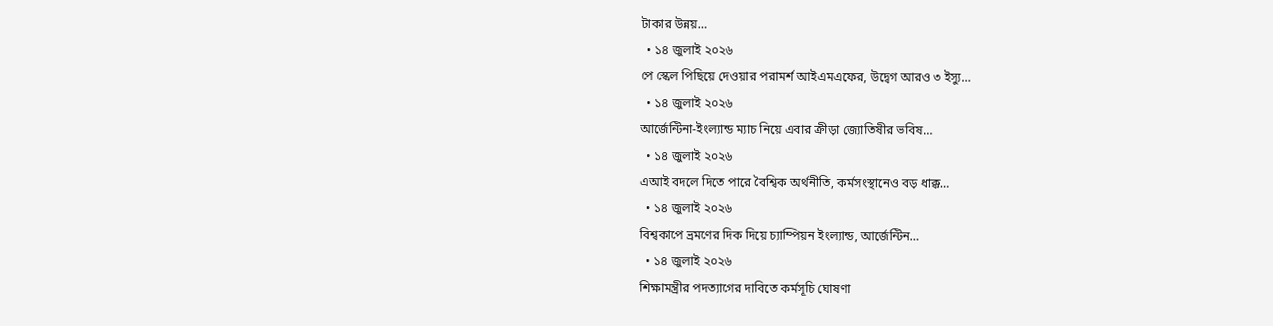টাকার উন্নয়…
  • ১৪ জুলাই ২০২৬
পে স্কেল পিছিয়ে দেওয়ার পরামর্শ আইএমএফের, উদ্বেগ আরও ৩ ইস্যু…
  • ১৪ জুলাই ২০২৬
আর্জেন্টিনা-ইংল্যান্ড ম্যাচ নিয়ে এবার ক্রীড়া জ্যোতিষীর ভবিষ…
  • ১৪ জুলাই ২০২৬
এআই বদলে দিতে পারে বৈশ্বিক অর্থনীতি, কর্মসংস্থানেও বড় ধাক্ক…
  • ১৪ জুলাই ২০২৬
বিশ্বকাপে ভ্রমণের দিক দিয়ে চ্যাম্পিয়ন ইংল্যান্ড, আর্জেন্টিন…
  • ১৪ জুলাই ২০২৬
শিক্ষামন্ত্রীর পদত্যাগের দাবিতে কর্মসূচি ঘোষণা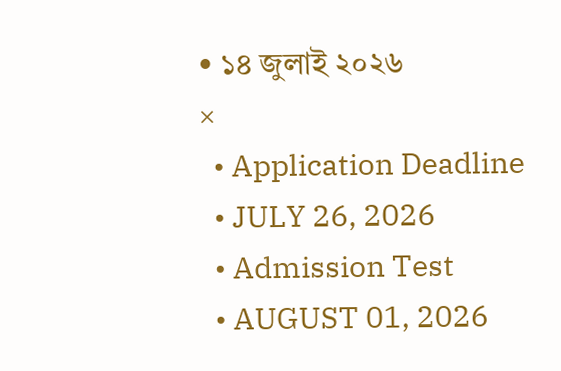• ১৪ জুলাই ২০২৬
×
  • Application Deadline
  • JULY 26, 2026
  • Admission Test
  • AUGUST 01, 2026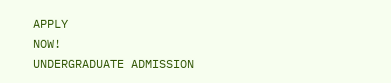APPLY
NOW!
UNDERGRADUATE ADMISSION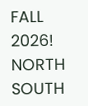FALL 2026!
NORTH SOUTH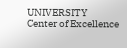UNIVERSITY
Center of Excellence